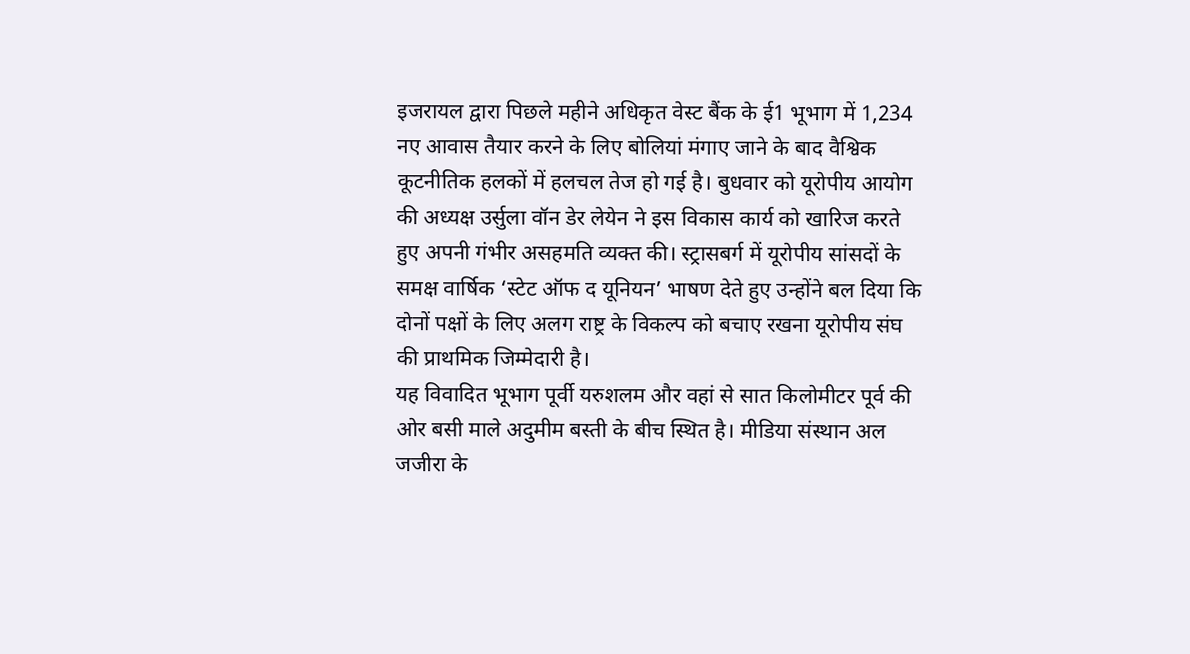इजरायल द्वारा पिछले महीने अधिकृत वेस्ट बैंक के ई1 भूभाग में 1,234 नए आवास तैयार करने के लिए बोलियां मंगाए जाने के बाद वैश्विक कूटनीतिक हलकों में हलचल तेज हो गई है। बुधवार को यूरोपीय आयोग की अध्यक्ष उर्सुला वॉन डेर लेयेन ने इस विकास कार्य को खारिज करते हुए अपनी गंभीर असहमति व्यक्त की। स्ट्रासबर्ग में यूरोपीय सांसदों के समक्ष वार्षिक ‘स्टेट ऑफ द यूनियन’ भाषण देते हुए उन्होंने बल दिया कि दोनों पक्षों के लिए अलग राष्ट्र के विकल्प को बचाए रखना यूरोपीय संघ की प्राथमिक जिम्मेदारी है।
यह विवादित भूभाग पूर्वी यरुशलम और वहां से सात किलोमीटर पूर्व की ओर बसी माले अदुमीम बस्ती के बीच स्थित है। मीडिया संस्थान अल जजीरा के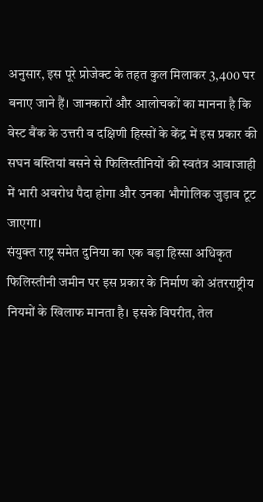अनुसार, इस पूरे प्रोजेक्ट के तहत कुल मिलाकर 3,400 घर बनाए जाने हैं। जानकारों और आलोचकों का मानना है कि वेस्ट बैंक के उत्तरी व दक्षिणी हिस्सों के केंद्र में इस प्रकार की सघन बस्तियां बसने से फिलिस्तीनियों की स्वतंत्र आवाजाही में भारी अवरोध पैदा होगा और उनका भौगोलिक जुड़ाव टूट जाएगा।
संयुक्त राष्ट्र समेत दुनिया का एक बड़ा हिस्सा अधिकृत फिलिस्तीनी जमीन पर इस प्रकार के निर्माण को अंतरराष्ट्रीय नियमों के खिलाफ मानता है। इसके विपरीत, तेल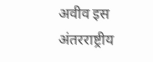अवीव इस अंतरराष्ट्रीय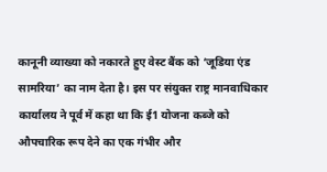कानूनी व्याख्या को नकारते हुए वेस्ट बैंक को ‘जूडिया एंड सामरिया’ का नाम देता है। इस पर संयुक्त राष्ट्र मानवाधिकार कार्यालय ने पूर्व में कहा था कि ई1 योजना कब्जे को औपचारिक रूप देने का एक गंभीर और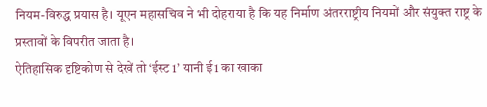नियम-विरुद्ध प्रयास है। यूएन महासचिव ने भी दोहराया है कि यह निर्माण अंतरराष्ट्रीय नियमों और संयुक्त राष्ट्र के प्रस्तावों के विपरीत जाता है।
ऐतिहासिक दृष्टिकोण से देखें तो ‘ईस्ट 1’ यानी ई1 का खाका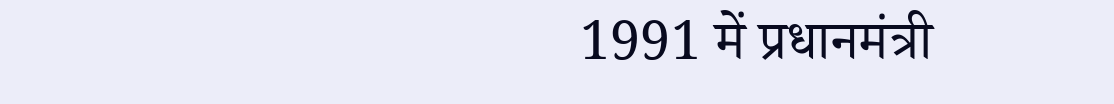1991 में प्रधानमंत्री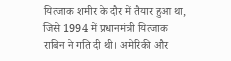यित्जाक शमीर के दौर में तैयार हुआ था, जिसे 1994 में प्रधानमंत्री यित्जाक राबिन ने गति दी थी। अमेरिकी और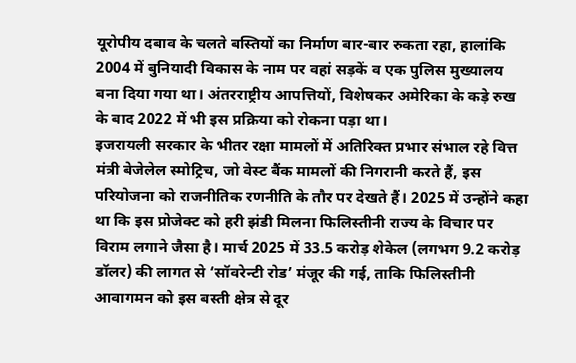यूरोपीय दबाव के चलते बस्तियों का निर्माण बार-बार रुकता रहा, हालांकि 2004 में बुनियादी विकास के नाम पर वहां सड़कें व एक पुलिस मुख्यालय बना दिया गया था। अंतरराष्ट्रीय आपत्तियों, विशेषकर अमेरिका के कड़े रुख के बाद 2022 में भी इस प्रक्रिया को रोकना पड़ा था।
इजरायली सरकार के भीतर रक्षा मामलों में अतिरिक्त प्रभार संभाल रहे वित्त मंत्री बेजेलेल स्मोट्रिच, जो वेस्ट बैंक मामलों की निगरानी करते हैं, इस परियोजना को राजनीतिक रणनीति के तौर पर देखते हैं। 2025 में उन्होंने कहा था कि इस प्रोजेक्ट को हरी झंडी मिलना फिलिस्तीनी राज्य के विचार पर विराम लगाने जैसा है। मार्च 2025 में 33.5 करोड़ शेकेल (लगभग 9.2 करोड़ डॉलर) की लागत से ‘सॉवरेन्टी रोड’ मंजूर की गई, ताकि फिलिस्तीनी आवागमन को इस बस्ती क्षेत्र से दूर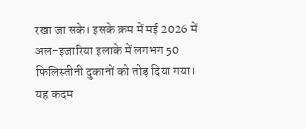रखा जा सके। इसके क्रम में मई 2026 में अल-इजारिया इलाके में लगभग 50 फिलिस्तीनी दुकानों को तोड़ दिया गया।
यह कदम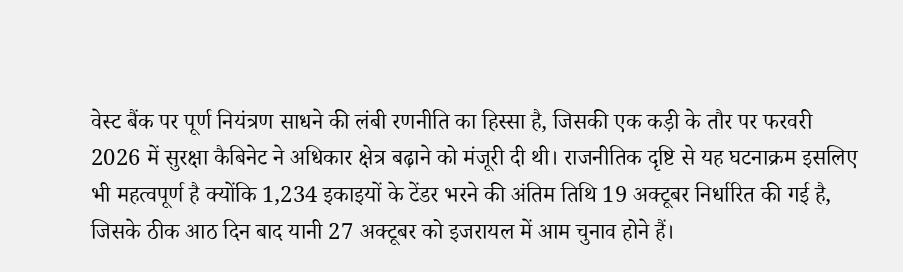वेस्ट बैंक पर पूर्ण नियंत्रण साधने की लंबी रणनीति का हिस्सा है, जिसकी एक कड़ी के तौर पर फरवरी 2026 में सुरक्षा कैबिनेट ने अधिकार क्षेत्र बढ़ाने को मंजूरी दी थी। राजनीतिक दृष्टि से यह घटनाक्रम इसलिए भी महत्वपूर्ण है क्योंकि 1,234 इकाइयों के टेंडर भरने की अंतिम तिथि 19 अक्टूबर निर्धारित की गई है, जिसके ठीक आठ दिन बाद यानी 27 अक्टूबर को इजरायल में आम चुनाव होने हैं।